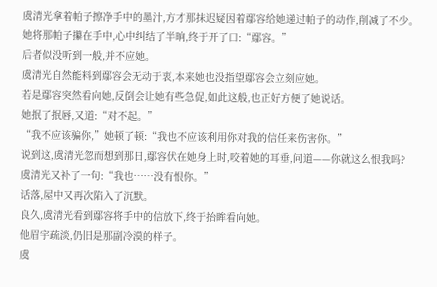虞清光拿着帕子擦净手中的墨汁,方才那抹迟疑因着鄢容给她递过帕子的动作,削减了不少。
她将那帕子攥在手中,心中纠结了半晌,终于开了口:“鄢容。”
后者似没听到一般,并不应她。
虞清光自然能料到鄢容会无动于衷,本来她也没指望鄢容会立刻应她。
若是鄢容突然看向她,反倒会让她有些急促,如此这般,也正好方便了她说话。
她抿了抿唇,又道:“对不起。”
“我不应该骗你,”她顿了顿:“我也不应该利用你对我的信任来伤害你。”
说到这,虞清光忽而想到那日,鄢容伏在她身上时,咬着她的耳垂,问道——你就这么恨我吗?
虞清光又补了一句:“我也……没有恨你。”
话落,屋中又再次陷入了沉默。
良久,虞清光看到鄢容将手中的信放下,终于抬眸看向她。
他眉宇疏淡,仍旧是那副冷漠的样子。
虞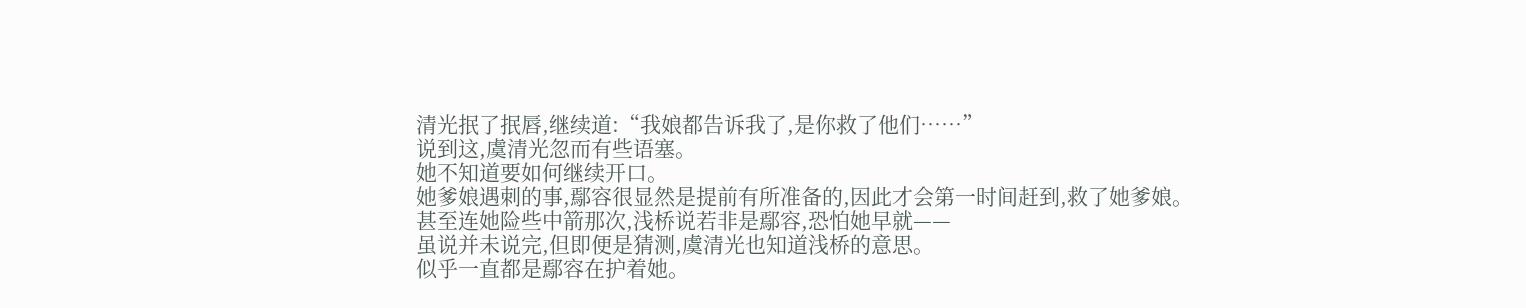清光抿了抿唇,继续道:“我娘都告诉我了,是你救了他们……”
说到这,虞清光忽而有些语塞。
她不知道要如何继续开口。
她爹娘遇刺的事,鄢容很显然是提前有所准备的,因此才会第一时间赶到,救了她爹娘。
甚至连她险些中箭那次,浅桥说若非是鄢容,恐怕她早就——
虽说并未说完,但即便是猜测,虞清光也知道浅桥的意思。
似乎一直都是鄢容在护着她。